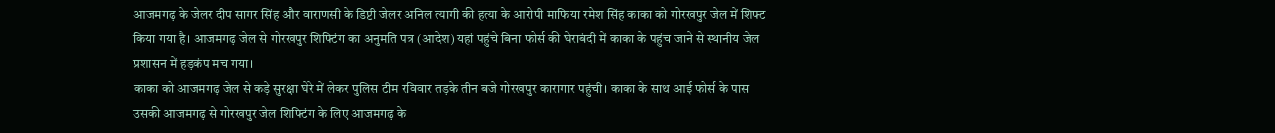आजमगढ़ के जेलर दीप सागर सिंह और वाराणसी के डिप्टी जेलर अनिल त्यागी की हत्या के आरोपी माफिया रमेश सिंह काका को गोरखपुर जेल में शिफ्ट किया गया है। आजमगढ़ जेल से गोरखपुर शिफ्टिंग का अनुमति पत्र (आदेश) यहां पहुंचे बिना फोर्स की घेराबंदी में काका के पहुंच जाने से स्थानीय जेल प्रशासन में हड़कंप मच गया।
काका को आजमगढ़ जेल से कड़े सुरक्षा घेरे में लेकर पुलिस टीम रविवार तड़के तीन बजे गोरखपुर कारागार पहुंची। काका के साथ आई फोर्स के पास उसकी आजमगढ़ से गोरखपुर जेल शिफ्टिंग के लिए आजमगढ़ के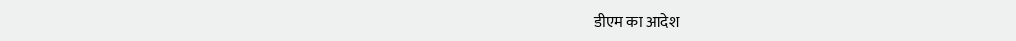डीएम का आदेश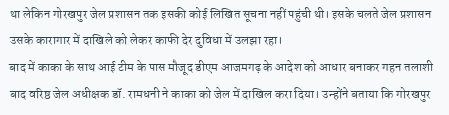था लेकिन गोरखपुर जेल प्रशासन तक इसकी कोई लिखित सूचना नहीं पहुंची थी। इसके चलते जेल प्रशासन उसके कारागार में दाखिले को लेकर काफी देर दुविधा में उलझा रहा।
बाद में काका के साथ आई टीम के पास मौजूद डीएम आजमगढ़ के आदेश को आधार बनाकर गहन तलाशी बाद वरिष्ठ जेल अधीक्षक डॉ. रामधनी ने काका को जेल में दाखिल करा दिया। उन्होंने बताया कि गोरखपुर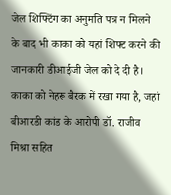जेल शिफ्टिंग का अनुमति पत्र न मिलने के बाद भी काका को यहां शिफ्ट करने की जानकारी डीआईजी जेल को दे दी है। काका को नेहरू बैरक में रखा गया है, जहां बीआरडी कांड के आरोपी डॉ. राजीव मिश्रा सहित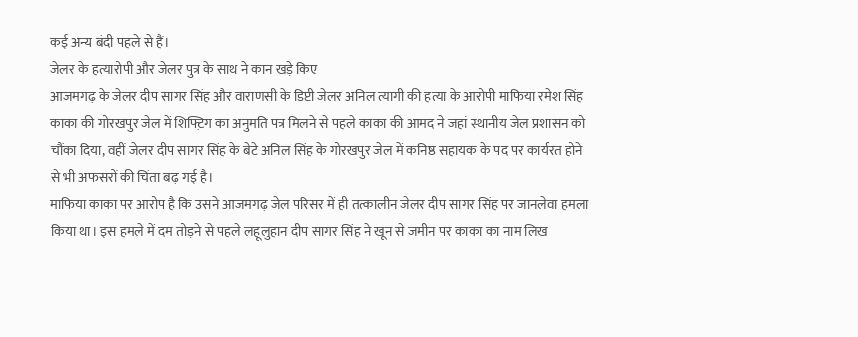कई अन्य बंदी पहले से हैं।
जेलर के हत्यारोपी और जेलर पुत्र के साथ ने कान खड़े किए
आजमगढ़ के जेलर दीप सागर सिंह और वाराणसी के डिप्टी जेलर अनिल त्यागी की हत्या के आरोपी माफिया रमेश सिंह काका की गोरखपुर जेल में शिफ्ट़िग का अनुमति पत्र मिलने से पहले काका की आमद ने जहां स्थानीय जेल प्रशासन को चौंका दिया, वहीं जेलर दीप सागर सिंह के बेटे अनिल सिंह के गोरखपुर जेल में कनिष्ठ सहायक के पद पर कार्यरत होने से भी अफसरों की चिंता बढ़ गई है।
माफिया काका पर आरोप है कि उसने आजमगढ़ जेल परिसर में ही तत्कालीन जेलर दीप सागर सिंह पर जानलेवा हमला किया था। इस हमले में दम तोड़ने से पहले लहूलुहान दीप सागर सिंह ने खून से जमीन पर काका का नाम लिख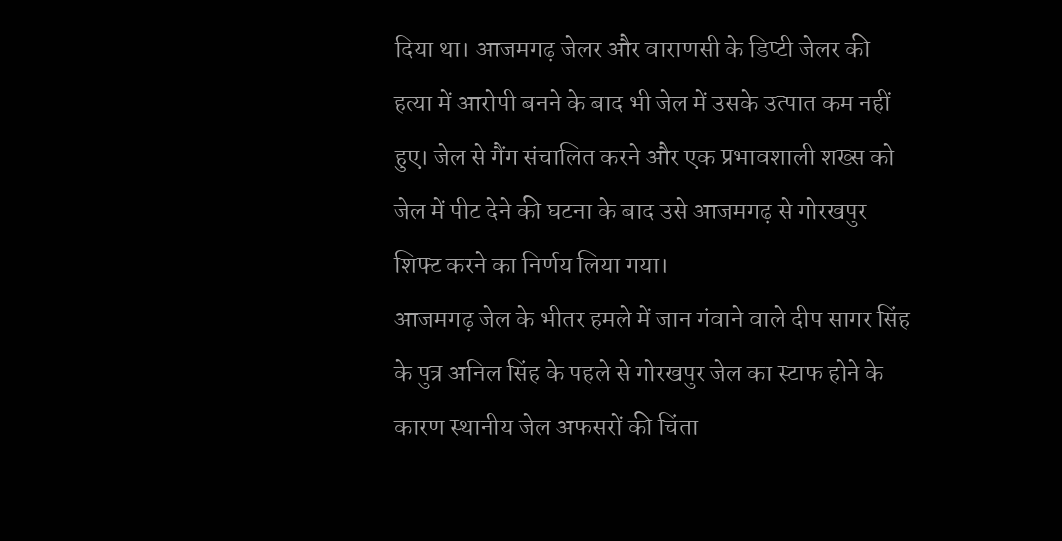दिया था। आजमगढ़ जेलर और वाराणसी के डिप्टी जेलर की हत्या में आरोपी बनने के बाद भी जेल में उसके उत्पात कम नहीं हुए। जेल से गैंग संचालित करने और एक प्रभावशाली शख्स को जेल में पीट देने की घटना के बाद उसे आजमगढ़ से गोरखपुर शिफ्ट करने का निर्णय लिया गया।
आजमगढ़ जेल के भीतर हमले में जान गंवाने वाले दीप सागर सिंह के पुत्र अनिल सिंह के पहले से गोरखपुर जेल का स्टाफ होने के कारण स्थानीय जेल अफसरों की चिंता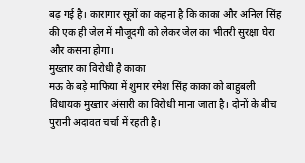बढ़ गई है। कारागार सूत्रों का कहना है कि काका और अनिल सिंह की एक ही जेल में मौजूदगी को लेकर जेल का भीतरी सुरक्षा घेरा और कसना होगा।
मुख्तार का विरोधी है काका
मऊ के बड़े माफिया में शुमार रमेश सिंह काका को बाहुबली विधायक मुख्तार अंसारी का विरोधी माना जाता है। दोनों के बीच पुरानी अदावत चर्चा में रहती है।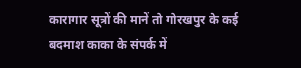कारागार सूत्रों की मानें तो गोरखपुर के कई बदमाश काका के संपर्क में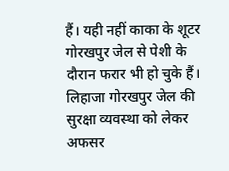हैं। यही नहीं काका के शूटर गोरखपुर जेल से पेशी के दौरान फरार भी हो चुके हैं। लिहाजा गोरखपुर जेल की सुरक्षा व्यवस्था को लेकर अफसर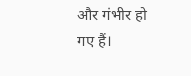और गंभीर हो गए हैं।